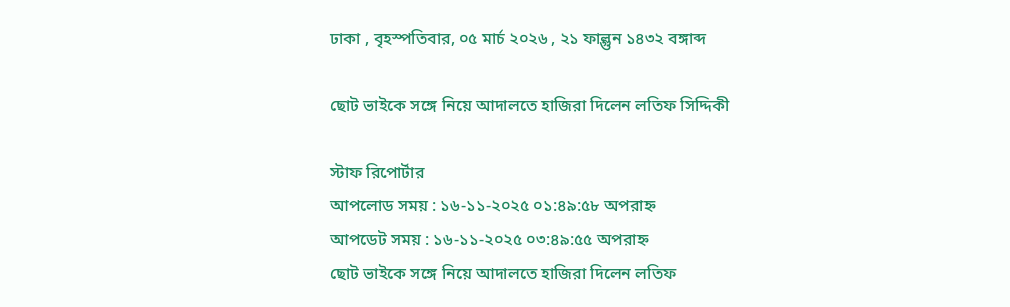ঢাকা , বৃহস্পতিবার, ০৫ মার্চ ২০২৬ , ২১ ফাল্গুন ১৪৩২ বঙ্গাব্দ

ছোট ভাইকে সঙ্গে নিয়ে আদালতে হাজিরা দিলেন লতিফ সিদ্দিকী

স্টাফ রিপোর্টার
আপলোড সময় : ১৬-১১-২০২৫ ০১:৪৯:৫৮ অপরাহ্ন
আপডেট সময় : ১৬-১১-২০২৫ ০৩:৪৯:৫৫ অপরাহ্ন
ছোট ভাইকে সঙ্গে নিয়ে আদালতে হাজিরা দিলেন লতিফ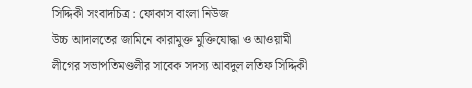সিদ্দিকী সংবাদচিত্র : ফোকাস বাংলা নিউজ
উচ্চ আদালতের জামিনে কারামুক্ত মুক্তিযোদ্ধা ও আওয়ামী লীগের সভাপতিমণ্ডলীর সাবেক সদস্য আবদুল লতিফ সিদ্দিকী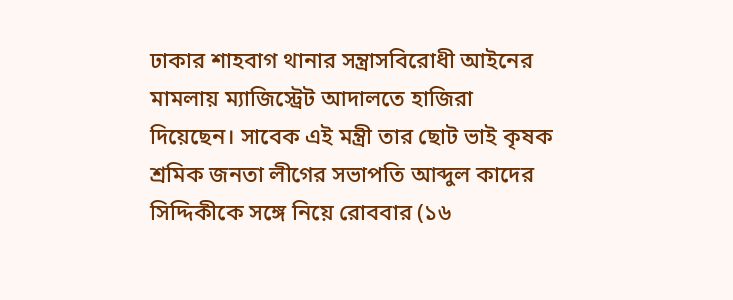ঢাকার শাহবাগ থানার সন্ত্রাসবিরোধী আইনের মামলায় ম্যাজিস্ট্রেট আদালতে হাজিরা দিয়েছেন। সাবেক এই মন্ত্রী তার ছোট ভাই কৃষক শ্রমিক জনতা লীগের সভাপতি আব্দুল কাদের সিদ্দিকীকে সঙ্গে নিয়ে রোববার (১৬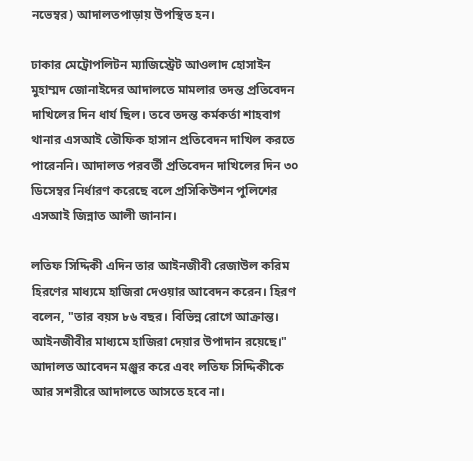নভেম্বর) আদালতপাড়ায় উপস্থিত হন।

ঢাকার মেট্রোপলিটন ম্যাজিস্ট্রেট আওলাদ হোসাইন মুহাম্মদ জোনাইদের আদালতে মামলার তদন্ত প্রতিবেদন দাখিলের দিন ধার্য ছিল। তবে তদন্ত কর্মকর্তা শাহবাগ থানার এসআই তৌফিক হাসান প্রতিবেদন দাখিল করতে পারেননি। আদালত পরবর্তী প্রতিবেদন দাখিলের দিন ৩০ ডিসেম্বর নির্ধারণ করেছে বলে প্রসিকিউশন পুলিশের এসআই জিন্নাত আলী জানান।

লতিফ সিদ্দিকী এদিন তার আইনজীবী রেজাউল করিম হিরণের মাধ্যমে হাজিরা দেওয়ার আবেদন করেন। হিরণ বলেন, "তার বয়স ৮৬ বছর। বিভিন্ন রোগে আক্রান্ত। আইনজীবীর মাধ্যমে হাজিরা দেয়ার উপাদান রয়েছে।" আদালত আবেদন মঞ্জুর করে এবং লতিফ সিদ্দিকীকে আর সশরীরে আদালতে আসতে হবে না।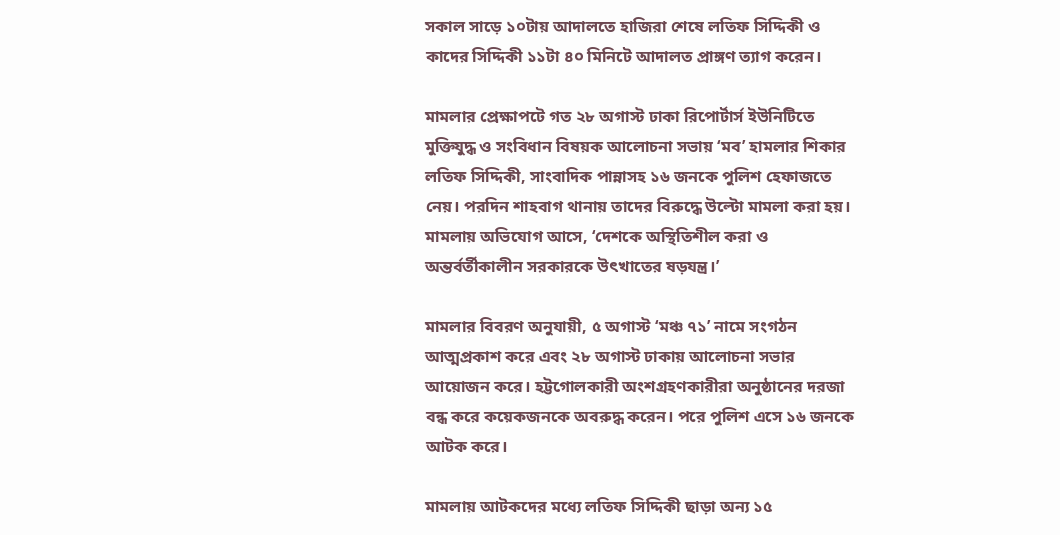সকাল সাড়ে ১০টায় আদালতে হাজিরা শেষে লতিফ সিদ্দিকী ও কাদের সিদ্দিকী ১১টা ৪০ মিনিটে আদালত প্রাঙ্গণ ত্যাগ করেন।

মামলার প্রেক্ষাপটে গত ২৮ অগাস্ট ঢাকা রিপোর্টার্স ইউনিটিতে মুক্তিযুদ্ধ ও সংবিধান বিষয়ক আলোচনা সভায় ‘মব’ হামলার শিকার লতিফ সিদ্দিকী, সাংবাদিক পান্নাসহ ১৬ জনকে পুলিশ হেফাজতে নেয়। পরদিন শাহবাগ থানায় তাদের বিরুদ্ধে উল্টো মামলা করা হয়। মামলায় অভিযোগ আসে, ‘দেশকে অস্থিতিশীল করা ও অন্তর্বর্তীকালীন সরকারকে উৎখাতের ষড়যন্ত্র।’

মামলার বিবরণ অনুযায়ী, ৫ অগাস্ট ‘মঞ্চ ৭১’ নামে সংগঠন আত্মপ্রকাশ করে এবং ২৮ অগাস্ট ঢাকায় আলোচনা সভার আয়োজন করে। হট্টগোলকারী অংশগ্রহণকারীরা অনুষ্ঠানের দরজা বন্ধ করে কয়েকজনকে অবরুদ্ধ করেন। পরে পুলিশ এসে ১৬ জনকে আটক করে।

মামলায় আটকদের মধ্যে লতিফ সিদ্দিকী ছাড়া অন্য ১৫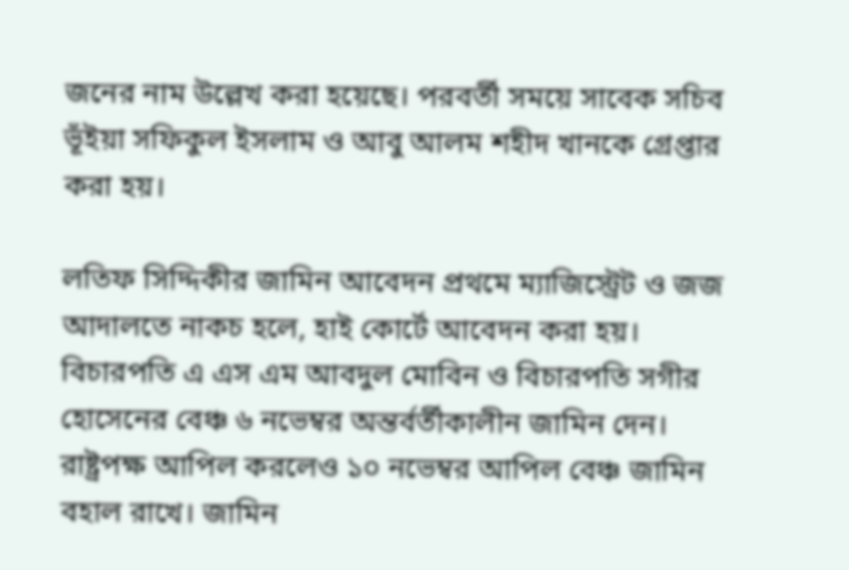জনের নাম উল্লেখ করা হয়েছে। পরবর্তী সময়ে সাবেক সচিব ভূঁইয়া সফিকুল ইসলাম ও আবু আলম শহীদ খানকে গ্রেপ্তার করা হয়।

লতিফ সিদ্দিকীর জামিন আবেদন প্রথমে ম্যাজিস্ট্রেট ও জজ আদালতে নাকচ হলে, হাই কোর্টে আবেদন করা হয়। বিচারপতি এ এস এম আবদুল মোবিন ও বিচারপতি সগীর হোসেনের বেঞ্চ ৬ নভেম্বর অন্তর্বর্তীকালীন জামিন দেন। রাষ্ট্রপক্ষ আপিল করলেও ১০ নভেম্বর আপিল বেঞ্চ জামিন বহাল রাখে। জামিন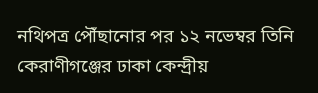নথিপত্র পৌঁছানোর পর ১২ নভেম্বর তিনি কেরাণীগঞ্জের ঢাকা কেন্দ্রীয়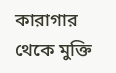কারাগার থেকে মুক্তি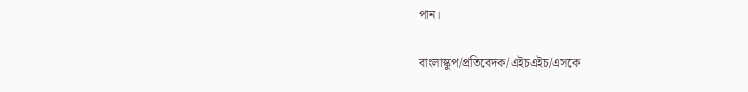পান।

বাংলাস্কুপ/প্রতিবেদক/এইচএইচ/এসকে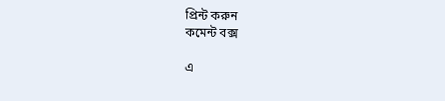প্রিন্ট করুন
কমেন্ট বক্স

এ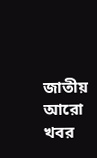জাতীয় আরো খবর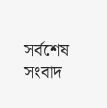সর্বশেষ সংবাদ